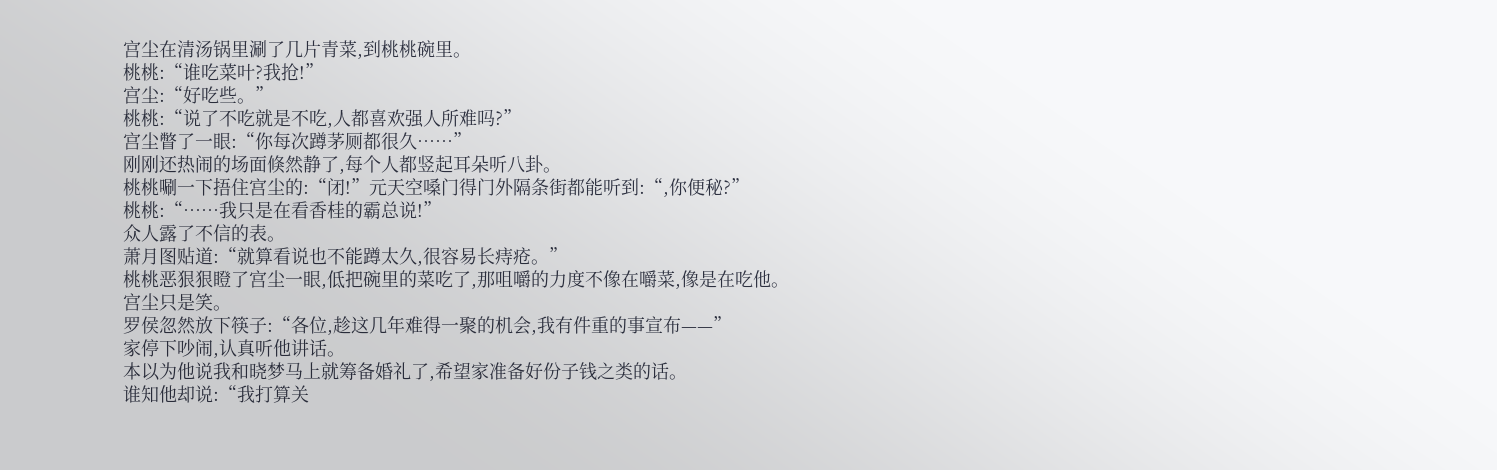宫尘在清汤锅里涮了几片青菜,到桃桃碗里。
桃桃:“谁吃菜叶?我抢!”
宫尘:“好吃些。”
桃桃:“说了不吃就是不吃,人都喜欢强人所难吗?”
宫尘瞥了一眼:“你每次蹲茅厕都很久……”
刚刚还热闹的场面倏然静了,每个人都竖起耳朵听八卦。
桃桃唰一下捂住宫尘的:“闭!”元天空嗓门得门外隔条街都能听到:“,你便秘?”
桃桃:“……我只是在看香桂的霸总说!”
众人露了不信的表。
萧月图贴道:“就算看说也不能蹲太久,很容易长痔疮。”
桃桃恶狠狠瞪了宫尘一眼,低把碗里的菜吃了,那咀嚼的力度不像在嚼菜,像是在吃他。
宫尘只是笑。
罗侯忽然放下筷子:“各位,趁这几年难得一聚的机会,我有件重的事宣布——”
家停下吵闹,认真听他讲话。
本以为他说我和晓梦马上就筹备婚礼了,希望家准备好份子钱之类的话。
谁知他却说:“我打算关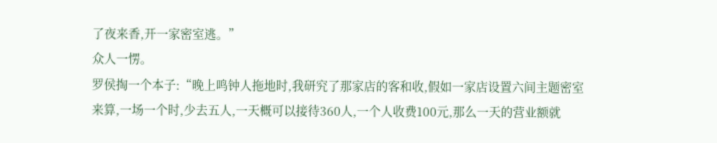了夜来香,开一家密室逃。”
众人一愣。
罗侯掏一个本子:“晚上鸣钟人拖地时,我研究了那家店的客和收,假如一家店设置六间主题密室来算,一场一个时,少去五人,一天概可以接待360人,一个人收费100元,那么一天的营业额就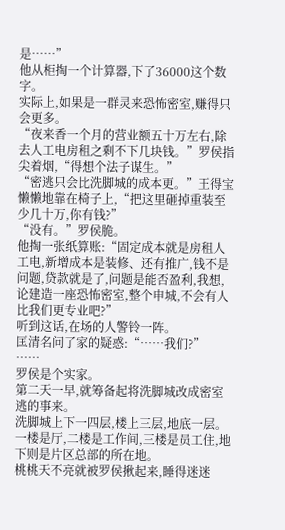是……”
他从柜掏一个计算器,下了36000这个数字。
实际上,如果是一群灵来恐怖密室,赚得只会更多。
“夜来香一个月的营业额五十万左右,除去人工电房租之剩不下几块钱。”罗侯指尖着烟,“得想个法子谋生。”
“密逃只会比洗脚城的成本更。”王得宝懒懒地靠在椅子上,“把这里砸掉重装至少几十万,你有钱?”
“没有。”罗侯脆。
他掏一张纸算账:“固定成本就是房租人工电,新增成本是装修、还有推广,钱不是问题,贷款就是了,问题是能否盈利,我想,论建造一座恐怖密室,整个申城,不会有人比我们更专业吧?”
听到这话,在场的人警铃一阵。
匡清名问了家的疑惑:“……我们?”
……
罗侯是个实家。
第二天一早,就筹备起将洗脚城改成密室逃的事来。
洗脚城上下一四层,楼上三层,地底一层。
一楼是厅,二楼是工作间,三楼是员工住,地下则是片区总部的所在地。
桃桃天不亮就被罗侯揪起来,睡得迷迷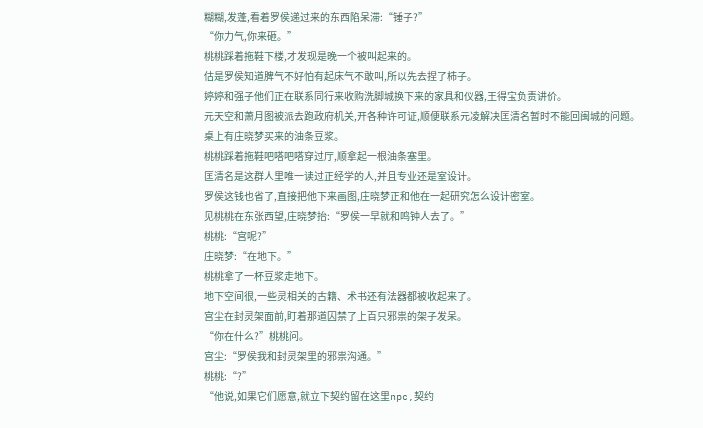糊糊,发蓬,看着罗侯递过来的东西陷呆滞:“锤子?”
“你力气,你来砸。”
桃桃踩着拖鞋下楼,才发现是晚一个被叫起来的。
估是罗侯知道脾气不好怕有起床气不敢叫,所以先去捏了柿子。
婷婷和强子他们正在联系同行来收购洗脚城换下来的家具和仪器,王得宝负责讲价。
元天空和萧月图被派去跑政府机关,开各种许可证,顺便联系元凌解决匡清名暂时不能回闽城的问题。
桌上有庄晓梦买来的油条豆浆。
桃桃踩着拖鞋吧嗒吧嗒穿过厅,顺拿起一根油条塞里。
匡清名是这群人里唯一读过正经学的人,并且专业还是室设计。
罗侯这钱也省了,直接把他下来画图,庄晓梦正和他在一起研究怎么设计密室。
见桃桃在东张西望,庄晓梦抬:“罗侯一早就和鸣钟人去了。”
桃桃:“宫呢?”
庄晓梦:“在地下。”
桃桃拿了一杯豆浆走地下。
地下空间很,一些灵相关的古籍、术书还有法器都被收起来了。
宫尘在封灵架面前,盯着那道囚禁了上百只邪祟的架子发呆。
“你在什么?”桃桃问。
宫尘:“罗侯我和封灵架里的邪祟沟通。”
桃桃:“?”
“他说,如果它们愿意,就立下契约留在这里npc,契约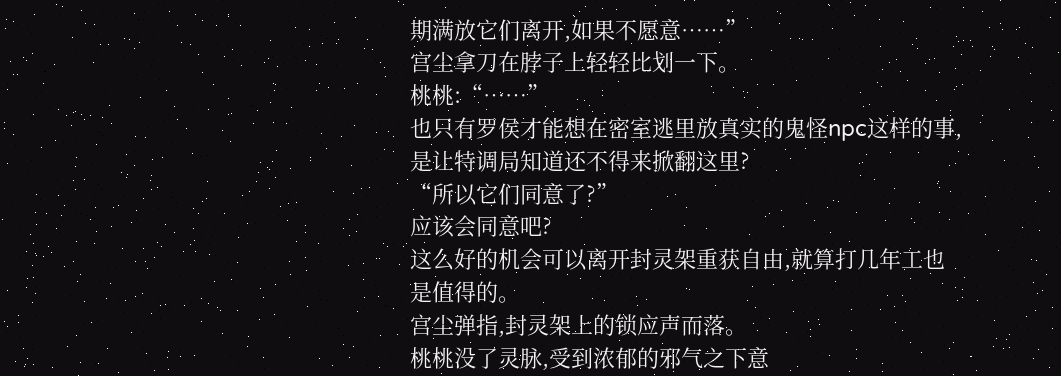期满放它们离开,如果不愿意……”
宫尘拿刀在脖子上轻轻比划一下。
桃桃:“……”
也只有罗侯才能想在密室逃里放真实的鬼怪npc这样的事,是让特调局知道还不得来掀翻这里?
“所以它们同意了?”
应该会同意吧?
这么好的机会可以离开封灵架重获自由,就算打几年工也是值得的。
宫尘弹指,封灵架上的锁应声而落。
桃桃没了灵脉,受到浓郁的邪气之下意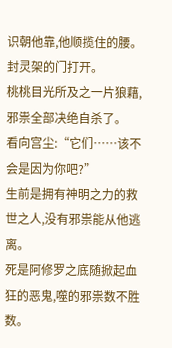识朝他靠,他顺揽住的腰。
封灵架的门打开。
桃桃目光所及之一片狼藉,邪祟全部决绝自杀了。
看向宫尘:“它们……该不会是因为你吧?”
生前是拥有神明之力的救世之人,没有邪祟能从他逃离。
死是阿修罗之底随掀起血狂的恶鬼,噬的邪祟数不胜数。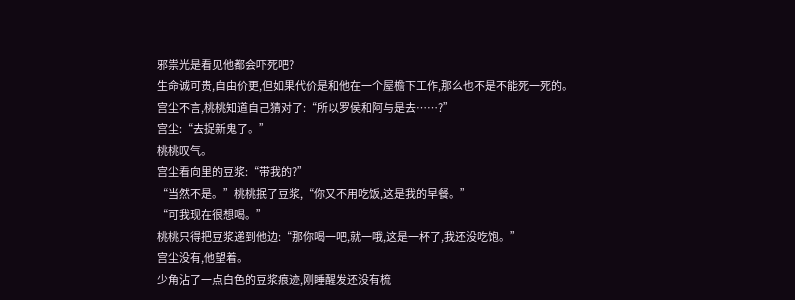邪祟光是看见他都会吓死吧?
生命诚可贵,自由价更,但如果代价是和他在一个屋檐下工作,那么也不是不能死一死的。
宫尘不言,桃桃知道自己猜对了:“所以罗侯和阿与是去……?”
宫尘:“去捉新鬼了。”
桃桃叹气。
宫尘看向里的豆浆:“带我的?”
“当然不是。”桃桃抿了豆浆,“你又不用吃饭,这是我的早餐。”
“可我现在很想喝。”
桃桃只得把豆浆递到他边:“那你喝一吧,就一哦,这是一杯了,我还没吃饱。”
宫尘没有,他望着。
少角沾了一点白色的豆浆痕迹,刚睡醒发还没有梳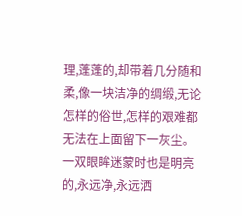理,蓬蓬的,却带着几分随和柔,像一块洁净的绸缎,无论怎样的俗世,怎样的艰难都无法在上面留下一灰尘。
一双眼眸迷蒙时也是明亮的,永远净,永远洒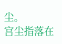尘。
宫尘指落在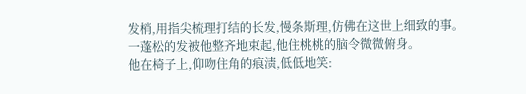发梢,用指尖梳理打结的长发,慢条斯理,仿佛在这世上细致的事。
一蓬松的发被他整齐地束起,他住桃桃的脑令微微俯身。
他在椅子上,仰吻住角的痕渍,低低地笑: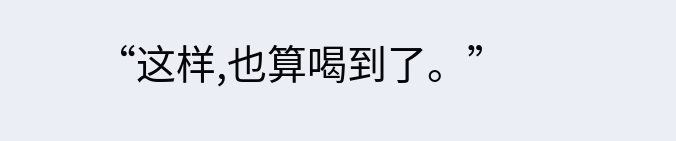“这样,也算喝到了。”